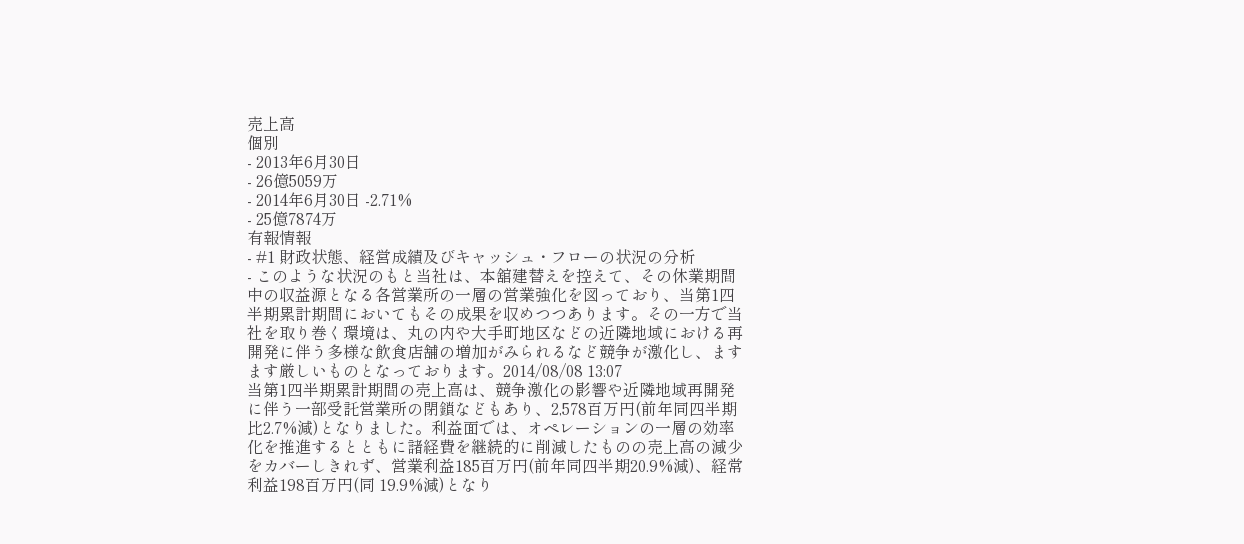売上高
個別
- 2013年6月30日
- 26億5059万
- 2014年6月30日 -2.71%
- 25億7874万
有報情報
- #1 財政状態、経営成績及びキャッシュ・フローの状況の分析
- このような状況のもと当社は、本舘建替えを控えて、その休業期間中の収益源となる各営業所の一層の営業強化を図っており、当第1四半期累計期間においてもその成果を収めつつあります。その一方で当社を取り巻く環境は、丸の内や大手町地区などの近隣地域における再開発に伴う多様な飲食店舗の増加がみられるなど競争が激化し、ますます厳しいものとなっております。2014/08/08 13:07
当第1四半期累計期間の売上高は、競争激化の影響や近隣地域再開発に伴う一部受託営業所の閉鎖などもあり、2,578百万円(前年同四半期比2.7%減)となりました。利益面では、オペレーションの一層の効率化を推進するとともに諸経費を継続的に削減したものの売上高の減少をカバーしきれず、営業利益185百万円(前年同四半期20.9%減)、経常利益198百万円(同 19.9%減)となり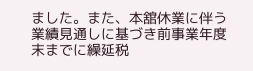ました。また、本舘休業に伴う業績見通しに基づき前事業年度末までに繰延税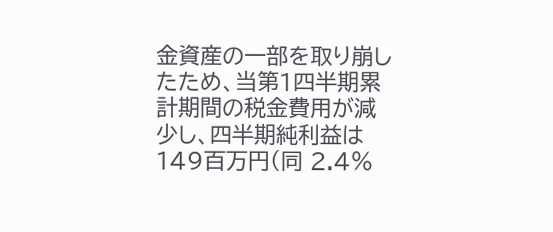金資産の一部を取り崩したため、当第1四半期累計期間の税金費用が減少し、四半期純利益は149百万円(同 2.4%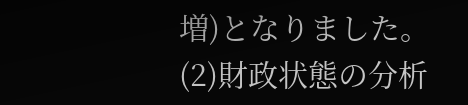増)となりました。
(2)財政状態の分析